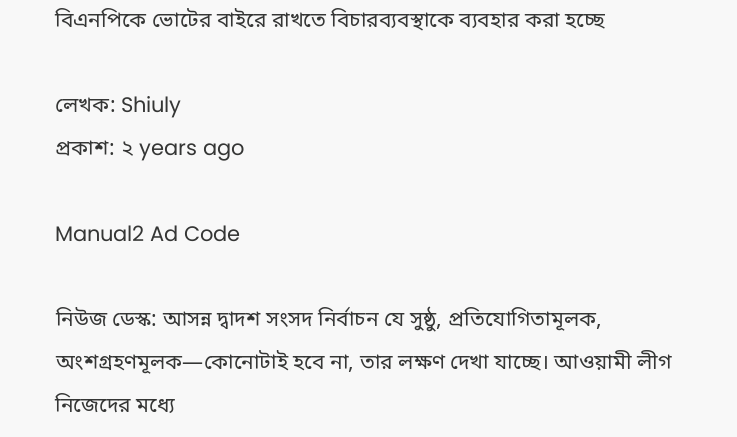বিএনপিকে ভোটের বাইরে রাখতে বিচারব্যবস্থাকে ব্যবহার করা হচ্ছে

লেখক: Shiuly
প্রকাশ: ২ years ago

Manual2 Ad Code

নিউজ ডেস্ক: আসন্ন দ্বাদশ সংসদ নির্বাচন যে সুষ্ঠু, প্রতিযোগিতামূলক, অংশগ্রহণমূলক—কোনোটাই হবে না, তার লক্ষণ দেখা যাচ্ছে। আওয়ামী লীগ নিজেদের মধ্যে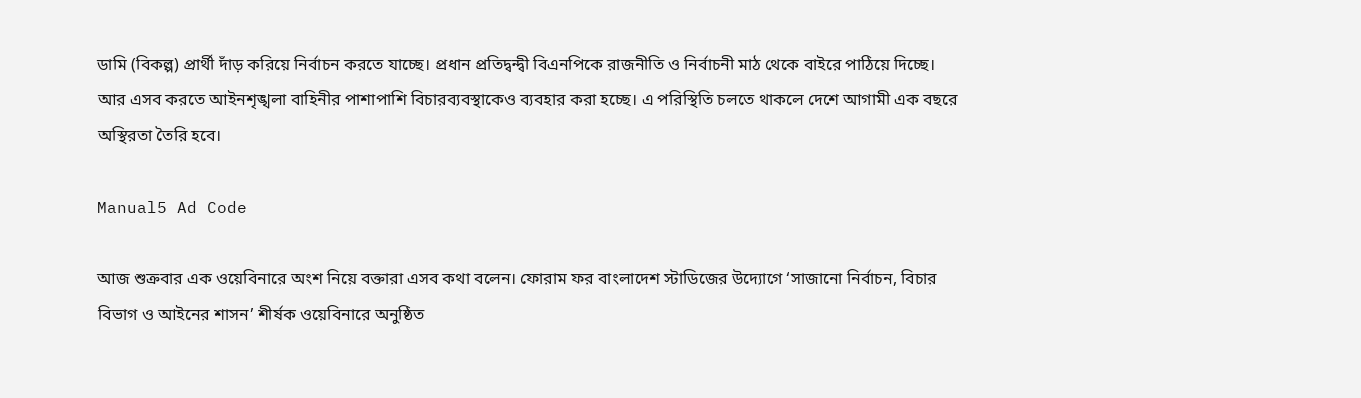ডামি (বিকল্প) প্রার্থী দাঁড় করিয়ে নির্বাচন করতে যাচ্ছে। প্রধান প্রতিদ্বন্দ্বী বিএনপিকে রাজনীতি ও নির্বাচনী মাঠ থেকে বাইরে পাঠিয়ে দিচ্ছে। আর এসব করতে আইনশৃঙ্খলা বাহিনীর পাশাপাশি বিচারব্যবস্থাকেও ব্যবহার করা হচ্ছে। এ পরিস্থিতি চলতে থাকলে দেশে আগামী এক বছরে অস্থিরতা তৈরি হবে।

Manual5 Ad Code

আজ শুক্রবার এক ওয়েবিনারে অংশ নিয়ে বক্তারা এসব কথা বলেন। ফোরাম ফর বাংলাদেশ স্টাডিজের উদ্যোগে ‘সাজানো নির্বাচন, বিচার বিভাগ ও আইনের শাসন’ শীর্ষক ওয়েবিনারে অনুষ্ঠিত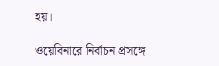হয়।

ওয়েবিনারে নির্বাচন প্রসঙ্গে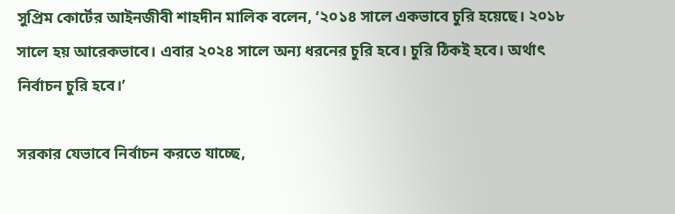সুপ্রিম কোর্টের আইনজীবী শাহদীন মালিক বলেন, ‘২০১৪ সালে একভাবে চুরি হয়েছে। ২০১৮ সালে হয় আরেকভাবে। এবার ২০২৪ সালে অন্য ধরনের চুরি হবে। চুরি ঠিকই হবে। অর্থাৎ নির্বাচন চুরি হবে।’

সরকার যেভাবে নির্বাচন করতে যাচ্ছে,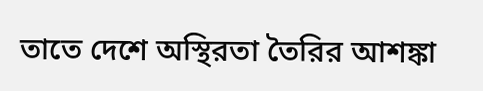তাতে দেশে অস্থিরতা তৈরির আশঙ্কা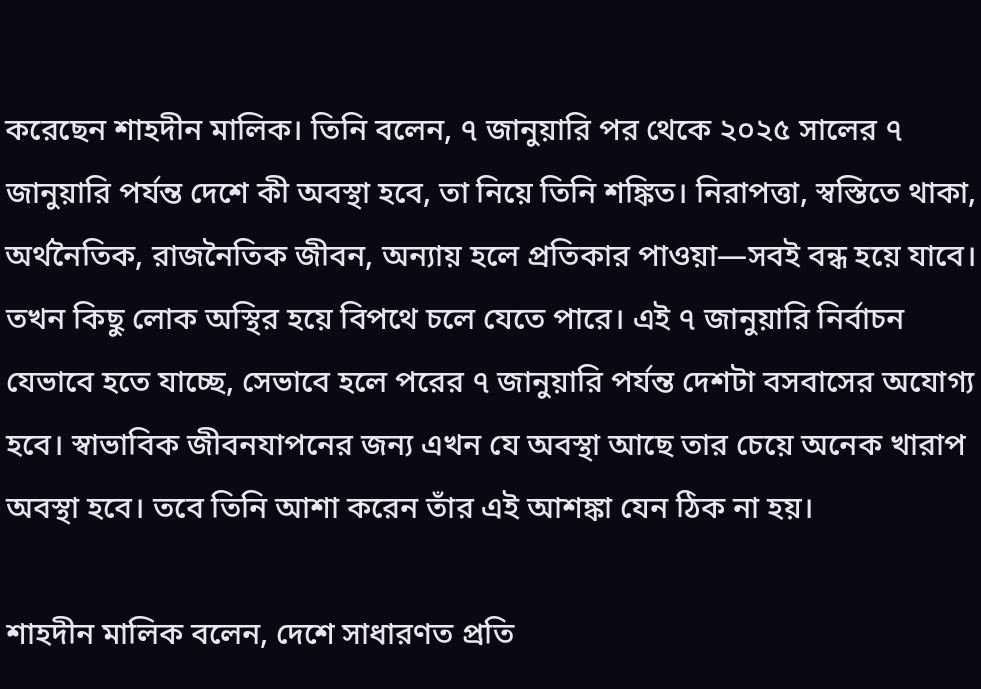করেছেন শাহদীন মালিক। তিনি বলেন, ৭ জানুয়ারি পর থেকে ২০২৫ সালের ৭ জানুয়ারি পর্যন্ত দেশে কী অবস্থা হবে, তা নিয়ে তিনি শঙ্কিত। নিরাপত্তা, স্বস্তিতে থাকা, অর্থনৈতিক, রাজনৈতিক জীবন, অন্যায় হলে প্রতিকার পাওয়া—সবই বন্ধ হয়ে যাবে। তখন কিছু লোক অস্থির হয়ে বিপথে চলে যেতে পারে। এই ৭ জানুয়ারি নির্বাচন যেভাবে হতে যাচ্ছে, সেভাবে হলে পরের ৭ জানুয়ারি পর্যন্ত দেশটা বসবাসের অযোগ্য হবে। স্বাভাবিক জীবনযাপনের জন্য এখন যে অবস্থা আছে তার চেয়ে অনেক খারাপ অবস্থা হবে। তবে তিনি আশা করেন তাঁর এই আশঙ্কা যেন ঠিক না হয়।

শাহদীন মালিক বলেন, দেশে সাধারণত প্রতি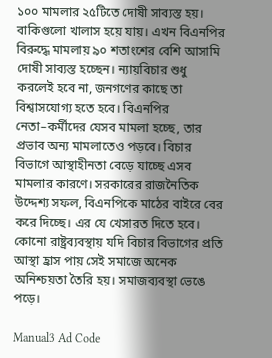১০০ মামলার ২৫টিতে দোষী সাব্যস্ত হয়। বাকিগুলো খালাস হয়ে যায়। এখন বিএনপির বিরুদ্ধে মামলায় ৯০ শতাংশের বেশি আসামি দোষী সাব্যস্ত হচ্ছেন। ন্যায়বিচার শুধু করলেই হবে না, জনগণের কাছে তা বিশ্বাসযোগ্য হতে হবে। বিএনপির নেতা–কর্মীদের যেসব মামলা হচ্ছে, তার প্রভাব অন্য মামলাতেও পড়বে। বিচার বিভাগে আস্থাহীনতা বেড়ে যাচ্ছে এসব মামলার কারণে। সরকারের রাজনৈতিক উদ্দেশ্য সফল, বিএনপিকে মাঠের বাইরে বের করে দিচ্ছে। এর যে খেসারত দিতে হবে। কোনো রাষ্ট্রব্যবস্থায় যদি বিচার বিভাগের প্রতি আস্থা হ্রাস পায় সেই সমাজে অনেক অনিশ্চয়তা তৈরি হয়। সমাজব্যবস্থা ভেঙে পড়ে।

Manual3 Ad Code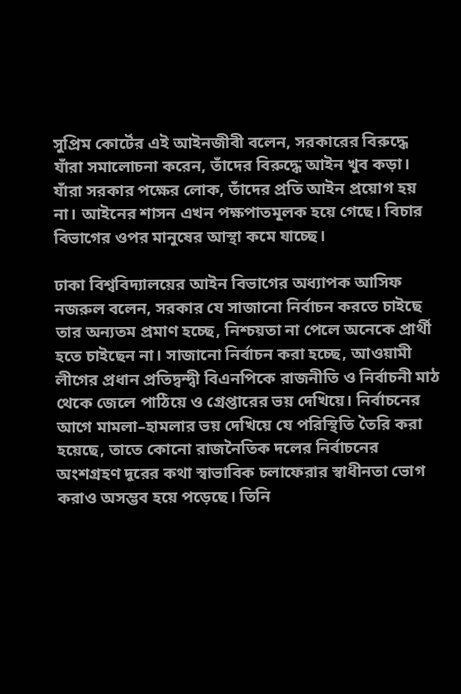সুপ্রিম কোর্টের এই আইনজীবী বলেন, সরকারের বিরুদ্ধে যাঁরা সমালোচনা করেন, তাঁদের বিরুদ্ধে আইন খুব কড়া। যাঁরা সরকার পক্ষের লোক, তাঁদের প্রতি আইন প্রয়োগ হয় না। আইনের শাসন এখন পক্ষপাতমূলক হয়ে গেছে। বিচার বিভাগের ওপর মানুষের আস্থা কমে যাচ্ছে।

ঢাকা বিশ্ববিদ্যালয়ের আইন বিভাগের অধ্যাপক আসিফ নজরুল বলেন, সরকার যে সাজানো নির্বাচন করতে চাইছে তার অন্যতম প্রমাণ হচ্ছে, নিশ্চয়তা না পেলে অনেকে প্রার্থী হতে চাইছেন না। সাজানো নির্বাচন করা হচ্ছে, আওয়ামী লীগের প্রধান প্রতিদ্বন্দ্বী বিএনপিকে রাজনীতি ও নির্বাচনী মাঠ থেকে জেলে পাঠিয়ে ও গ্রেপ্তারের ভয় দেখিয়ে। নির্বাচনের আগে মামলা–হামলার ভয় দেখিয়ে যে পরিস্থিতি তৈরি করা হয়েছে, তাতে কোনো রাজনৈতিক দলের নির্বাচনের অংশগ্রহণ দূরের কথা স্বাভাবিক চলাফেরার স্বাধীনতা ভোগ করাও অসম্ভব হয়ে পড়েছে। তিনি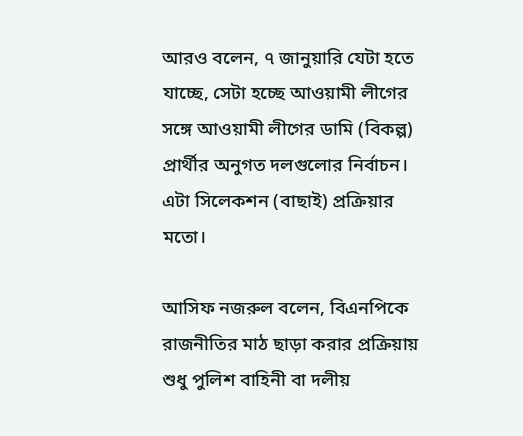আরও বলেন, ৭ জানুয়ারি যেটা হতে যাচ্ছে, সেটা হচ্ছে আওয়ামী লীগের সঙ্গে আওয়ামী লীগের ডামি (বিকল্প) প্রার্থীর অনুগত দলগুলোর নির্বাচন। এটা সিলেকশন (বাছাই) প্রক্রিয়ার মতো।

আসিফ নজরুল বলেন, বিএনপিকে রাজনীতির মাঠ ছাড়া করার প্রক্রিয়ায় শুধু পুলিশ বাহিনী বা দলীয়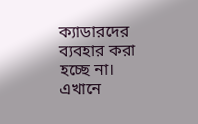ক্যাডারদের ব্যবহার করা হচ্ছে না। এখানে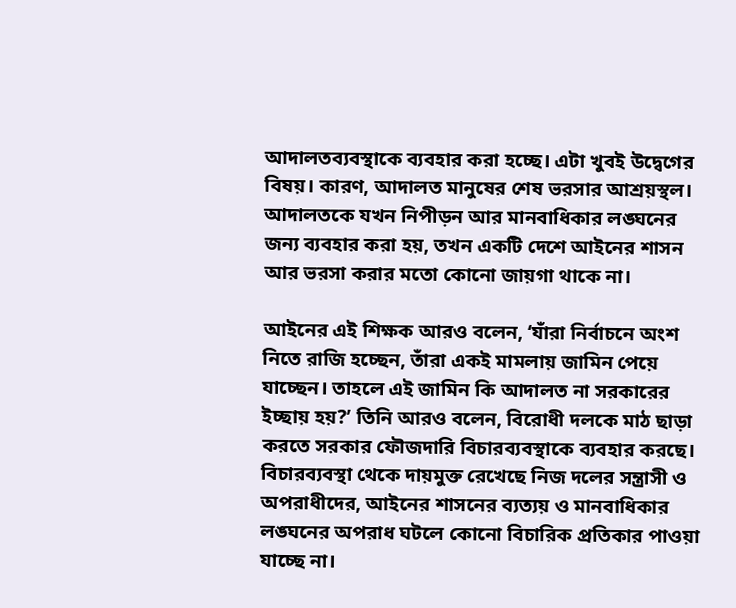আদালতব্যবস্থাকে ব্যবহার করা হচ্ছে। এটা খুবই উদ্বেগের বিষয়। কারণ, আদালত মানুষের শেষ ভরসার আশ্রয়স্থল। আদালতকে যখন নিপীড়ন আর মানবাধিকার লঙ্ঘনের জন্য ব্যবহার করা হয়, তখন একটি দেশে আইনের শাসন আর ভরসা করার মতো কোনো জায়গা থাকে না।

আইনের এই শিক্ষক আরও বলেন, ‘যাঁরা নির্বাচনে অংশ নিতে রাজি হচ্ছেন, তাঁরা একই মামলায় জামিন পেয়ে যাচ্ছেন। তাহলে এই জামিন কি আদালত না সরকারের ইচ্ছায় হয়?’ তিনি আরও বলেন, বিরোধী দলকে মাঠ ছাড়া করতে সরকার ফৌজদারি বিচারব্যবস্থাকে ব্যবহার করছে। বিচারব্যবস্থা থেকে দায়মুক্ত রেখেছে নিজ দলের সন্ত্রাসী ও অপরাধীদের, আইনের শাসনের ব্যত্যয় ও মানবাধিকার লঙ্ঘনের অপরাধ ঘটলে কোনো বিচারিক প্রতিকার পাওয়া যাচ্ছে না।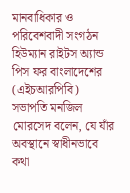মানবাধিকার ও পরিবেশবাদী সংগঠন হিউম্যান রাইটস অ্যান্ড পিস ফর বাংলাদেশের (এইচআরপিবি) সভাপতি মনজিল মোরসেদ বলেন, যে যাঁর অবস্থানে স্বাধীনভাবে কথা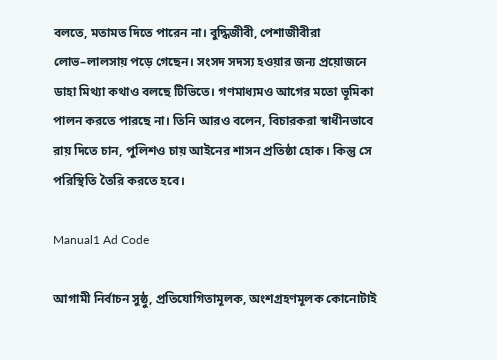বলতে, মতামত দিতে পারেন না। বুদ্ধিজীবী, পেশাজীবীরা লোভ–লালসায় পড়ে গেছেন। সংসদ সদস্য হওয়ার জন্য প্রয়োজনে ডাহা মিথ্যা কথাও বলছে টিভিতে। গণমাধ্যমও আগের মতো ভূমিকা পালন করতে পারছে না। তিনি আরও বলেন, বিচারকরা স্বাধীনভাবে রায় দিতে চান, পুলিশও চায় আইনের শাসন প্রতিষ্ঠা হোক। কিন্তু সে পরিস্থিতি তৈরি করতে হবে।

Manual1 Ad Code

আগামী নির্বাচন সুষ্ঠু, প্রতিযোগিতামূলক, অংশগ্রহণমূলক কোনোটাই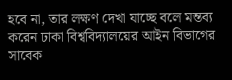হবে না, তার লক্ষণ দেখা যাচ্ছে বলে মন্তব্য করেন ঢাকা বিশ্ববিদ্যালয়ের আইন বিভাগের সাবেক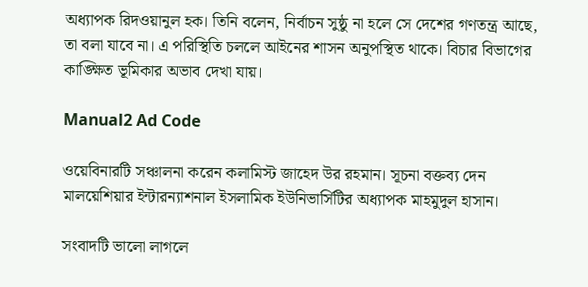অধ্যাপক রিদওয়ানুল হক। তিনি বলেন, নির্বাচন সুষ্ঠু না হলে সে দেশের গণতন্ত্র আছে, তা বলা যাবে না। এ পরিস্থিতি চললে আইনের শাসন অনুপস্থিত থাকে। বিচার বিভাগের কাঙ্ক্ষিত ভূমিকার অভাব দেখা যায়।

Manual2 Ad Code

ওয়েবিনারটি সঞ্চালনা করেন কলামিস্ট জাহেদ উর রহমান। সূচনা বক্তব্য দেন মালয়েশিয়ার ইন্টারন্যাশনাল ইসলামিক ইউনিভার্সিটির অধ্যাপক মাহমুদুল হাসান।

সংবাদটি ভালো লাগলে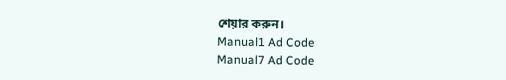শেয়ার করুন।
Manual1 Ad Code
Manual7 Ad Code